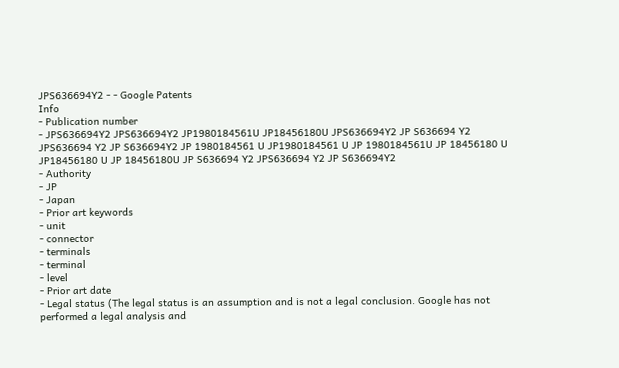JPS636694Y2 - - Google Patents
Info
- Publication number
- JPS636694Y2 JPS636694Y2 JP1980184561U JP18456180U JPS636694Y2 JP S636694 Y2 JPS636694 Y2 JP S636694Y2 JP 1980184561 U JP1980184561 U JP 1980184561U JP 18456180 U JP18456180 U JP 18456180U JP S636694 Y2 JPS636694 Y2 JP S636694Y2
- Authority
- JP
- Japan
- Prior art keywords
- unit
- connector
- terminals
- terminal
- level
- Prior art date
- Legal status (The legal status is an assumption and is not a legal conclusion. Google has not performed a legal analysis and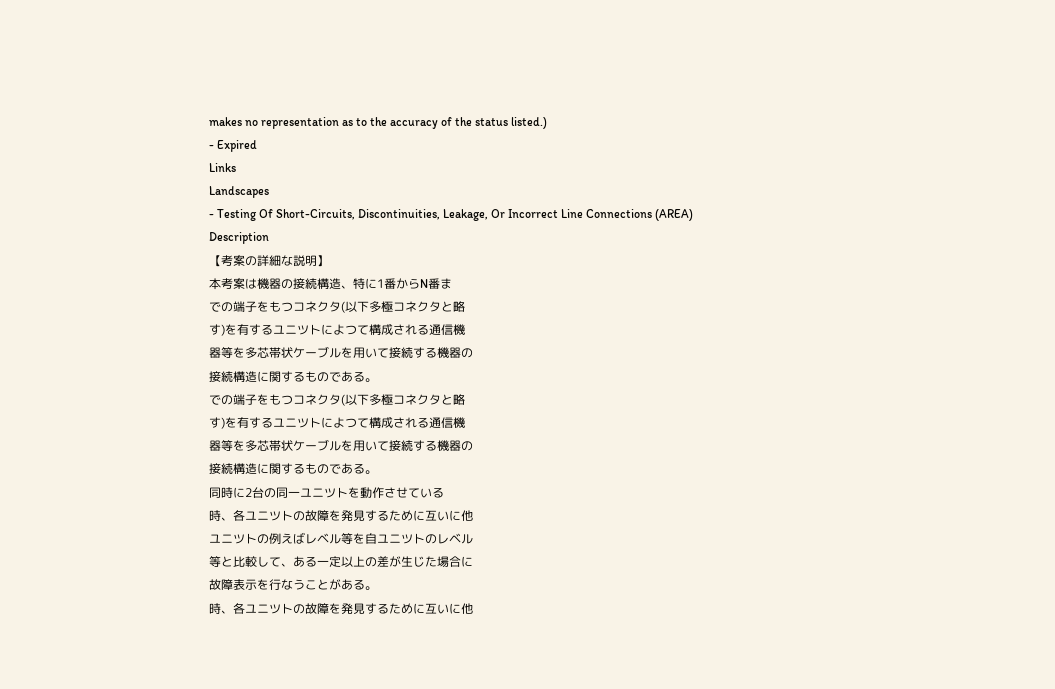makes no representation as to the accuracy of the status listed.)
- Expired
Links
Landscapes
- Testing Of Short-Circuits, Discontinuities, Leakage, Or Incorrect Line Connections (AREA)
Description
【考案の詳細な説明】
本考案は機器の接続構造、特に1番からN番ま
での端子をもつコネクタ(以下多極コネクタと略
す)を有するユニツトによつて構成される通信機
器等を多芯帯状ケーブルを用いて接続する機器の
接続構造に関するものである。
での端子をもつコネクタ(以下多極コネクタと略
す)を有するユニツトによつて構成される通信機
器等を多芯帯状ケーブルを用いて接続する機器の
接続構造に関するものである。
同時に2台の同一ユニツトを動作させている
時、各ユニツトの故障を発見するために互いに他
ユニツトの例えばレベル等を自ユニツトのレベル
等と比較して、ある一定以上の差が生じた場合に
故障表示を行なうことがある。
時、各ユニツトの故障を発見するために互いに他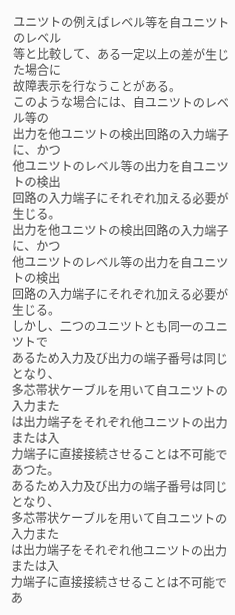ユニツトの例えばレベル等を自ユニツトのレベル
等と比較して、ある一定以上の差が生じた場合に
故障表示を行なうことがある。
このような場合には、自ユニツトのレベル等の
出力を他ユニツトの検出回路の入力端子に、かつ
他ユニツトのレベル等の出力を自ユニツトの検出
回路の入力端子にそれぞれ加える必要が生じる。
出力を他ユニツトの検出回路の入力端子に、かつ
他ユニツトのレベル等の出力を自ユニツトの検出
回路の入力端子にそれぞれ加える必要が生じる。
しかし、二つのユニツトとも同一のユニツトで
あるため入力及び出力の端子番号は同じとなり、
多芯帯状ケーブルを用いて自ユニツトの入力また
は出力端子をそれぞれ他ユニツトの出力または入
力端子に直接接続させることは不可能であつた。
あるため入力及び出力の端子番号は同じとなり、
多芯帯状ケーブルを用いて自ユニツトの入力また
は出力端子をそれぞれ他ユニツトの出力または入
力端子に直接接続させることは不可能であ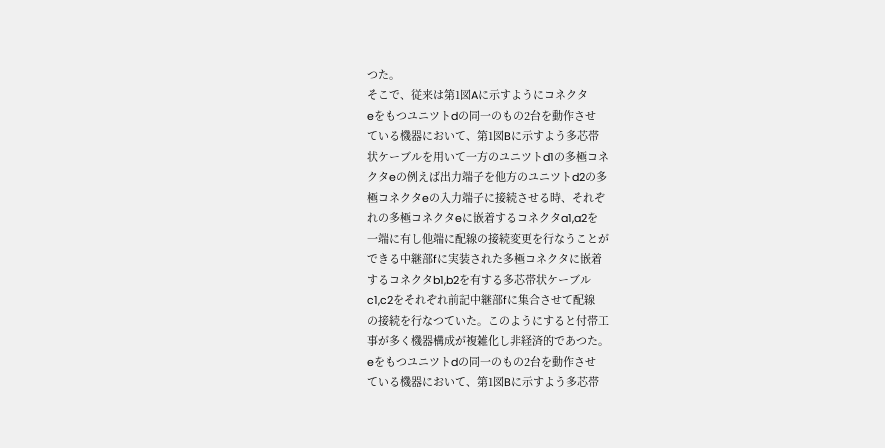つた。
そこで、従来は第1図Aに示すようにコネクタ
eをもつユニツトdの同一のもの2台を動作させ
ている機器において、第1図Bに示すよう多芯帯
状ケーブルを用いて一方のユニツトd1の多極コネ
クタeの例えば出力端子を他方のユニツトd2の多
極コネクタeの入力端子に接続させる時、それぞ
れの多極コネクタeに嵌着するコネクタa1,a2を
一端に有し他端に配線の接続変更を行なうことが
できる中継部fに実装された多極コネクタに嵌着
するコネクタb1,b2を有する多芯帯状ケーブル
c1,c2をそれぞれ前記中継部fに集合させて配線
の接続を行なつていた。このようにすると付帯工
事が多く機器構成が複雑化し非経済的であつた。
eをもつユニツトdの同一のもの2台を動作させ
ている機器において、第1図Bに示すよう多芯帯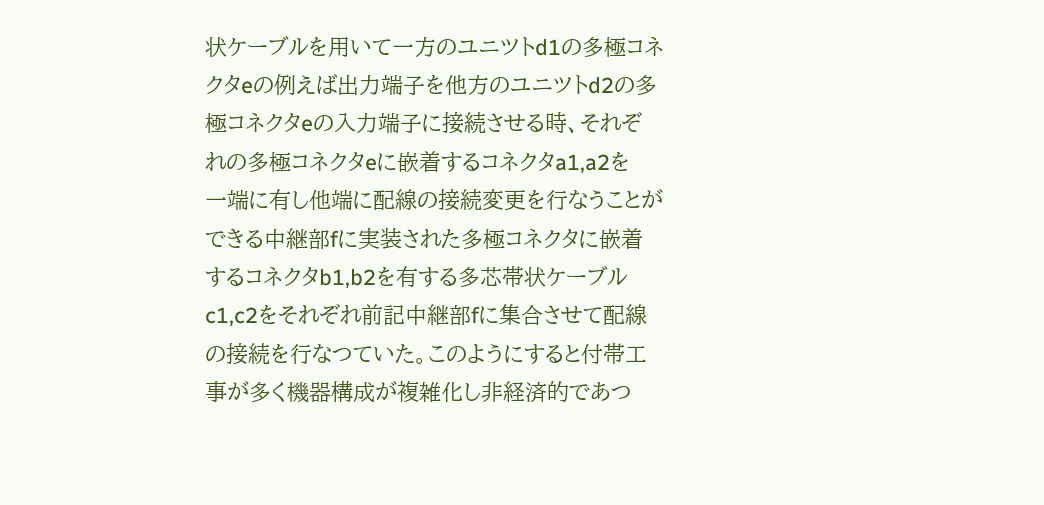状ケーブルを用いて一方のユニツトd1の多極コネ
クタeの例えば出力端子を他方のユニツトd2の多
極コネクタeの入力端子に接続させる時、それぞ
れの多極コネクタeに嵌着するコネクタa1,a2を
一端に有し他端に配線の接続変更を行なうことが
できる中継部fに実装された多極コネクタに嵌着
するコネクタb1,b2を有する多芯帯状ケーブル
c1,c2をそれぞれ前記中継部fに集合させて配線
の接続を行なつていた。このようにすると付帯工
事が多く機器構成が複雑化し非経済的であつ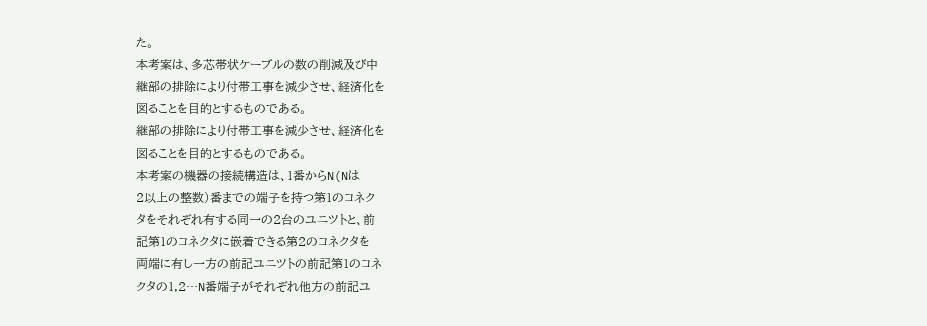た。
本考案は、多芯帯状ケーブルの数の削減及び中
継部の排除により付帯工事を減少させ、経済化を
図ることを目的とするものである。
継部の排除により付帯工事を減少させ、経済化を
図ることを目的とするものである。
本考案の機器の接続構造は、1番からN(Nは
2以上の整数)番までの端子を持つ第1のコネク
タをそれぞれ有する同一の2台のユニツトと、前
記第1のコネクタに嵌着できる第2のコネクタを
両端に有し一方の前記ユニツトの前記第1のコネ
クタの1,2…N番端子がそれぞれ他方の前記ユ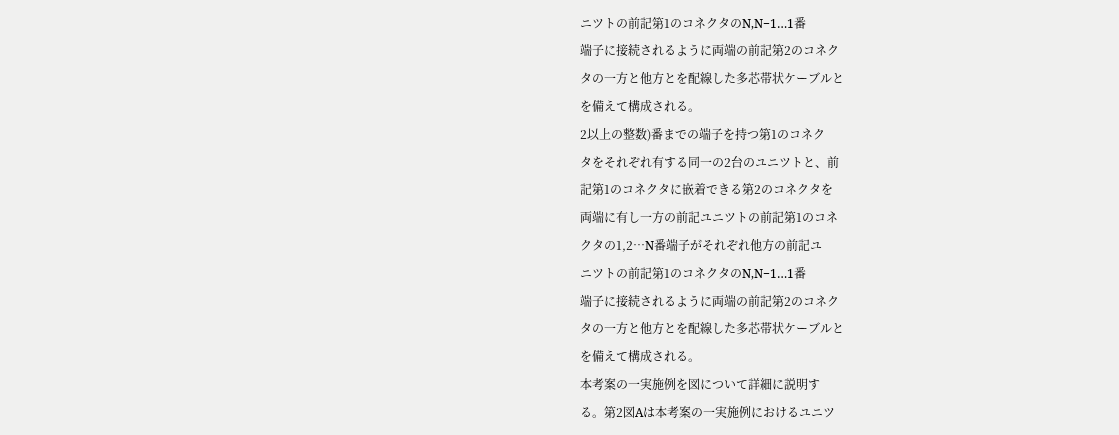ニツトの前記第1のコネクタのN,N−1…1番
端子に接続されるように両端の前記第2のコネク
タの一方と他方とを配線した多芯帯状ケーブルと
を備えて構成される。
2以上の整数)番までの端子を持つ第1のコネク
タをそれぞれ有する同一の2台のユニツトと、前
記第1のコネクタに嵌着できる第2のコネクタを
両端に有し一方の前記ユニツトの前記第1のコネ
クタの1,2…N番端子がそれぞれ他方の前記ユ
ニツトの前記第1のコネクタのN,N−1…1番
端子に接続されるように両端の前記第2のコネク
タの一方と他方とを配線した多芯帯状ケーブルと
を備えて構成される。
本考案の一実施例を図について詳細に説明す
る。第2図Aは本考案の一実施例におけるユニツ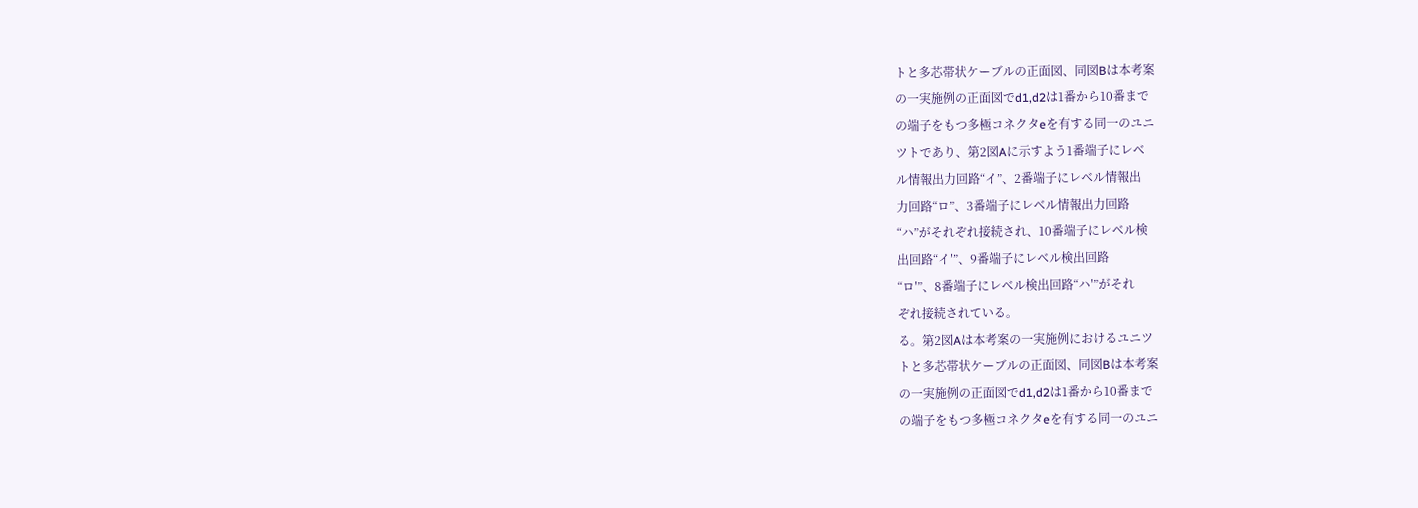トと多芯帯状ケーブルの正面図、同図Bは本考案
の一実施例の正面図でd1,d2は1番から10番まで
の端子をもつ多極コネクタeを有する同一のユニ
ツトであり、第2図Aに示すよう1番端子にレベ
ル情報出力回路“イ”、2番端子にレベル情報出
力回路“ロ”、3番端子にレベル情報出力回路
“ハ”がそれぞれ接続され、10番端子にレベル検
出回路“イ′”、9番端子にレベル検出回路
“ロ′”、8番端子にレベル検出回路“ハ′”がそれ
ぞれ接続されている。
る。第2図Aは本考案の一実施例におけるユニツ
トと多芯帯状ケーブルの正面図、同図Bは本考案
の一実施例の正面図でd1,d2は1番から10番まで
の端子をもつ多極コネクタeを有する同一のユニ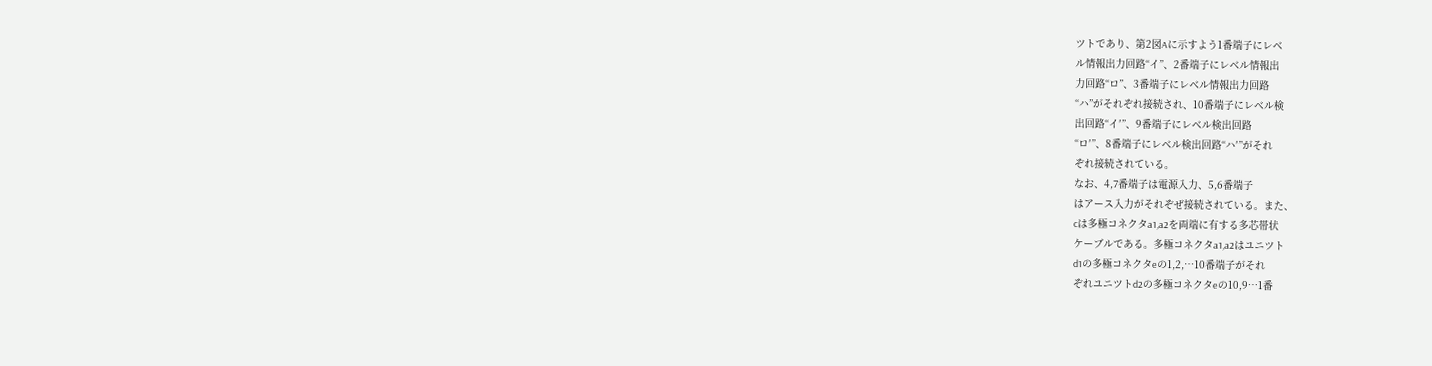ツトであり、第2図Aに示すよう1番端子にレベ
ル情報出力回路“イ”、2番端子にレベル情報出
力回路“ロ”、3番端子にレベル情報出力回路
“ハ”がそれぞれ接続され、10番端子にレベル検
出回路“イ′”、9番端子にレベル検出回路
“ロ′”、8番端子にレベル検出回路“ハ′”がそれ
ぞれ接続されている。
なお、4,7番端子は電源入力、5,6番端子
はアース入力がそれぞぜ接続されている。また、
cは多極コネクタa1,a2を両端に有する多芯帯状
ケーブルである。多極コネクタa1,a2はユニツト
d1の多極コネクタeの1,2,…10番端子がそれ
ぞれユニツトd2の多極コネクタeの10,9…1番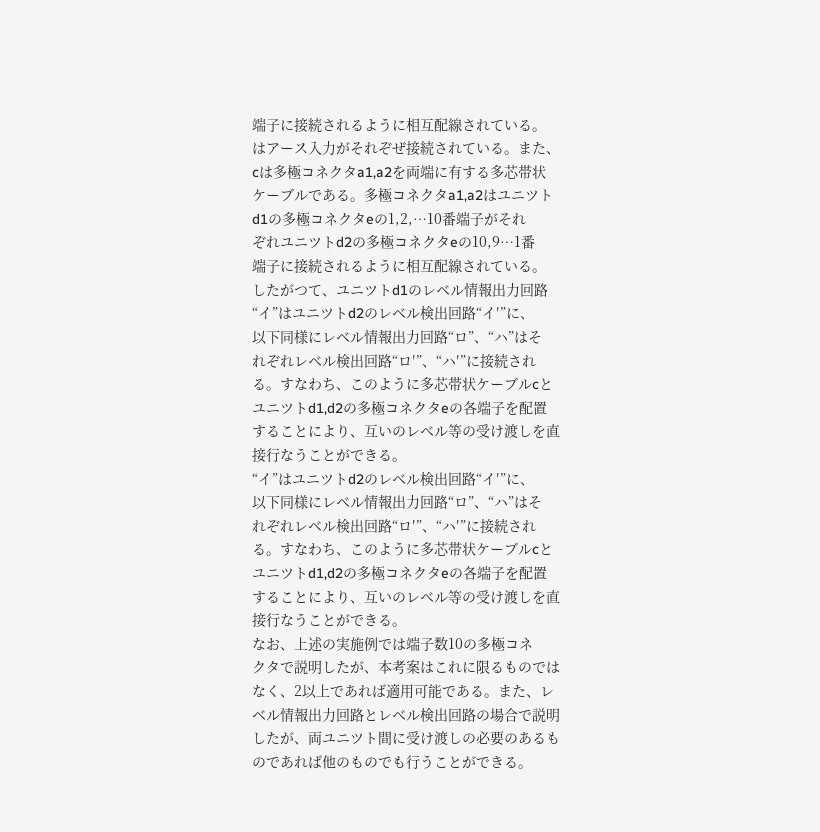端子に接続されるように相互配線されている。
はアース入力がそれぞぜ接続されている。また、
cは多極コネクタa1,a2を両端に有する多芯帯状
ケーブルである。多極コネクタa1,a2はユニツト
d1の多極コネクタeの1,2,…10番端子がそれ
ぞれユニツトd2の多極コネクタeの10,9…1番
端子に接続されるように相互配線されている。
したがつて、ユニツトd1のレベル情報出力回路
“イ”はユニツトd2のレベル検出回路“イ′”に、
以下同様にレベル情報出力回路“ロ”、“ハ”はそ
れぞれレベル検出回路“ロ′”、“ハ′”に接続され
る。すなわち、このように多芯帯状ケーブルcと
ユニツトd1,d2の多極コネクタeの各端子を配置
することにより、互いのレベル等の受け渡しを直
接行なうことができる。
“イ”はユニツトd2のレベル検出回路“イ′”に、
以下同様にレベル情報出力回路“ロ”、“ハ”はそ
れぞれレベル検出回路“ロ′”、“ハ′”に接続され
る。すなわち、このように多芯帯状ケーブルcと
ユニツトd1,d2の多極コネクタeの各端子を配置
することにより、互いのレベル等の受け渡しを直
接行なうことができる。
なお、上述の実施例では端子数10の多極コネ
クタで説明したが、本考案はこれに限るものでは
なく、2以上であれば適用可能である。また、レ
ベル情報出力回路とレベル検出回路の場合で説明
したが、両ユニツト間に受け渡しの必要のあるも
のであれば他のものでも行うことができる。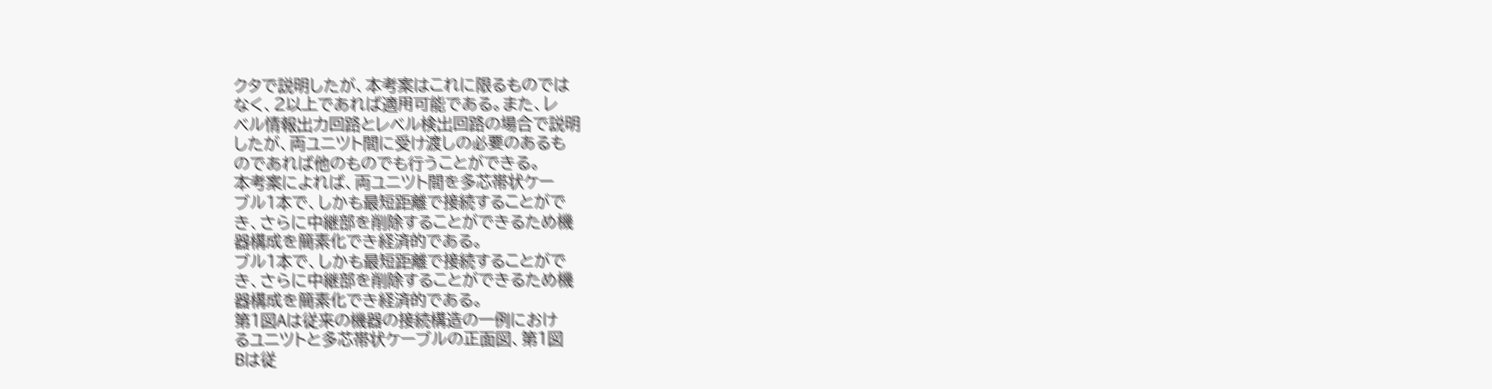クタで説明したが、本考案はこれに限るものでは
なく、2以上であれば適用可能である。また、レ
ベル情報出力回路とレベル検出回路の場合で説明
したが、両ユニツト間に受け渡しの必要のあるも
のであれば他のものでも行うことができる。
本考案によれば、両ユニツト間を多芯帯状ケー
ブル1本で、しかも最短距離で接続することがで
き、さらに中継部を削除することができるため機
器構成を簡素化でき経済的である。
ブル1本で、しかも最短距離で接続することがで
き、さらに中継部を削除することができるため機
器構成を簡素化でき経済的である。
第1図Aは従来の機器の接続構造の一例におけ
るユニツトと多芯帯状ケーブルの正面図、第1図
Bは従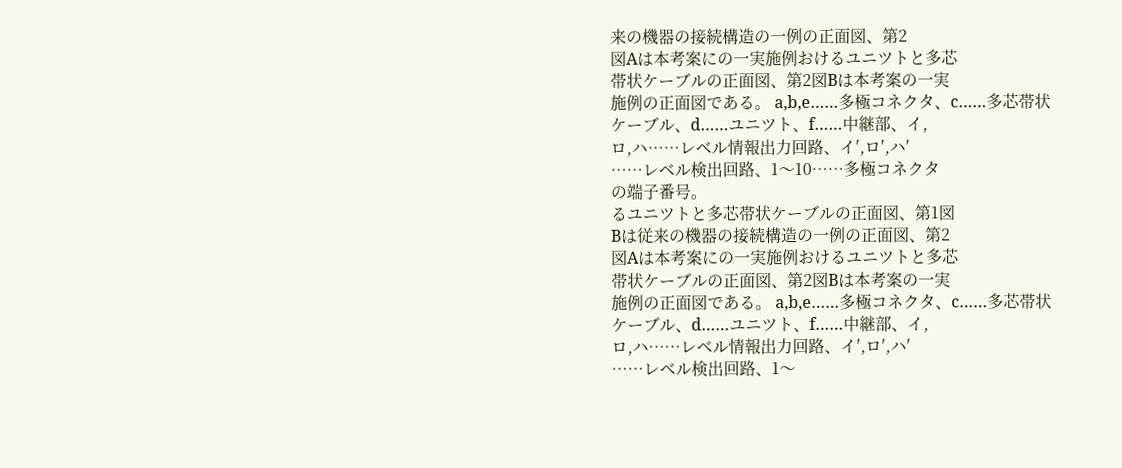来の機器の接続構造の一例の正面図、第2
図Aは本考案にの一実施例おけるユニツトと多芯
帯状ケーブルの正面図、第2図Bは本考案の一実
施例の正面図である。 a,b,e……多極コネクタ、c……多芯帯状
ケーブル、d……ユニツト、f……中継部、イ,
ロ,ハ……レベル情報出力回路、イ′,ロ′,ハ′
……レベル検出回路、1〜10……多極コネクタ
の端子番号。
るユニツトと多芯帯状ケーブルの正面図、第1図
Bは従来の機器の接続構造の一例の正面図、第2
図Aは本考案にの一実施例おけるユニツトと多芯
帯状ケーブルの正面図、第2図Bは本考案の一実
施例の正面図である。 a,b,e……多極コネクタ、c……多芯帯状
ケーブル、d……ユニツト、f……中継部、イ,
ロ,ハ……レベル情報出力回路、イ′,ロ′,ハ′
……レベル検出回路、1〜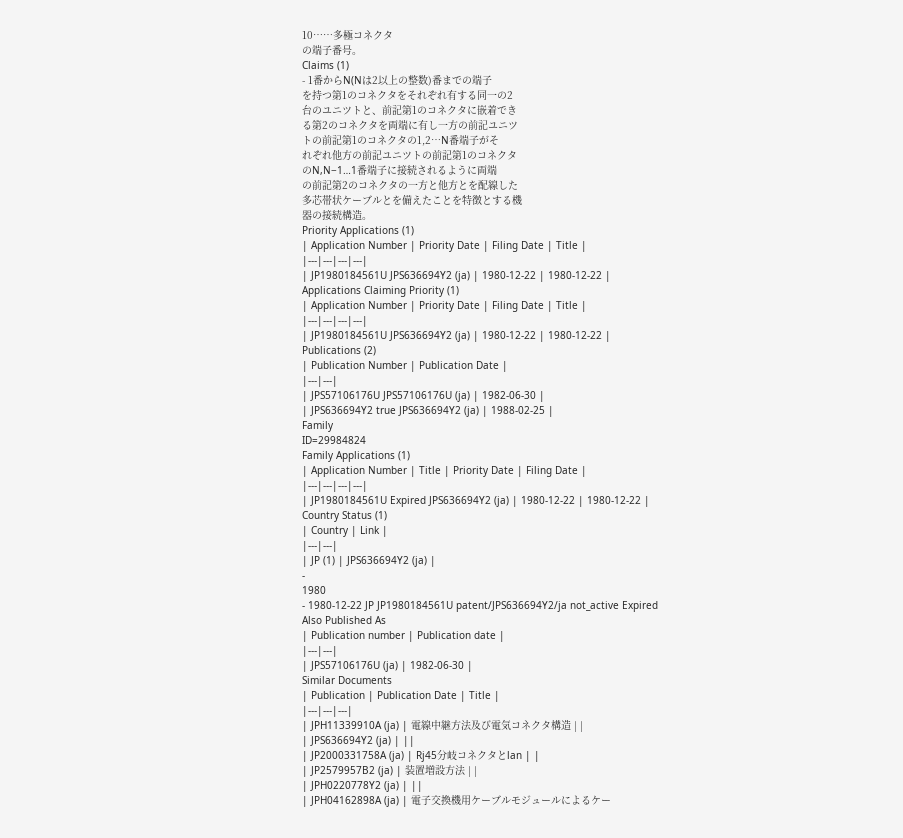10……多極コネクタ
の端子番号。
Claims (1)
- 1番からN(Nは2以上の整数)番までの端子
を持つ第1のコネクタをそれぞれ有する同一の2
台のユニツトと、前記第1のコネクタに嵌着でき
る第2のコネクタを両端に有し一方の前記ユニツ
トの前記第1のコネクタの1,2…N番端子がそ
れぞれ他方の前記ユニツトの前記第1のコネクタ
のN,N−1…1番端子に接続されるように両端
の前記第2のコネクタの一方と他方とを配線した
多芯帯状ケーブルとを備えたことを特徴とする機
器の接続構造。
Priority Applications (1)
| Application Number | Priority Date | Filing Date | Title |
|---|---|---|---|
| JP1980184561U JPS636694Y2 (ja) | 1980-12-22 | 1980-12-22 |
Applications Claiming Priority (1)
| Application Number | Priority Date | Filing Date | Title |
|---|---|---|---|
| JP1980184561U JPS636694Y2 (ja) | 1980-12-22 | 1980-12-22 |
Publications (2)
| Publication Number | Publication Date |
|---|---|
| JPS57106176U JPS57106176U (ja) | 1982-06-30 |
| JPS636694Y2 true JPS636694Y2 (ja) | 1988-02-25 |
Family
ID=29984824
Family Applications (1)
| Application Number | Title | Priority Date | Filing Date |
|---|---|---|---|
| JP1980184561U Expired JPS636694Y2 (ja) | 1980-12-22 | 1980-12-22 |
Country Status (1)
| Country | Link |
|---|---|
| JP (1) | JPS636694Y2 (ja) |
-
1980
- 1980-12-22 JP JP1980184561U patent/JPS636694Y2/ja not_active Expired
Also Published As
| Publication number | Publication date |
|---|---|
| JPS57106176U (ja) | 1982-06-30 |
Similar Documents
| Publication | Publication Date | Title |
|---|---|---|
| JPH11339910A (ja) | 電線中継方法及び電気コネクタ構造 | |
| JPS636694Y2 (ja) | ||
| JP2000331758A (ja) | Rj45分岐コネクタとlan | |
| JP2579957B2 (ja) | 装置増設方法 | |
| JPH0220778Y2 (ja) | ||
| JPH04162898A (ja) | 電子交換機用ケーブルモジュールによるケー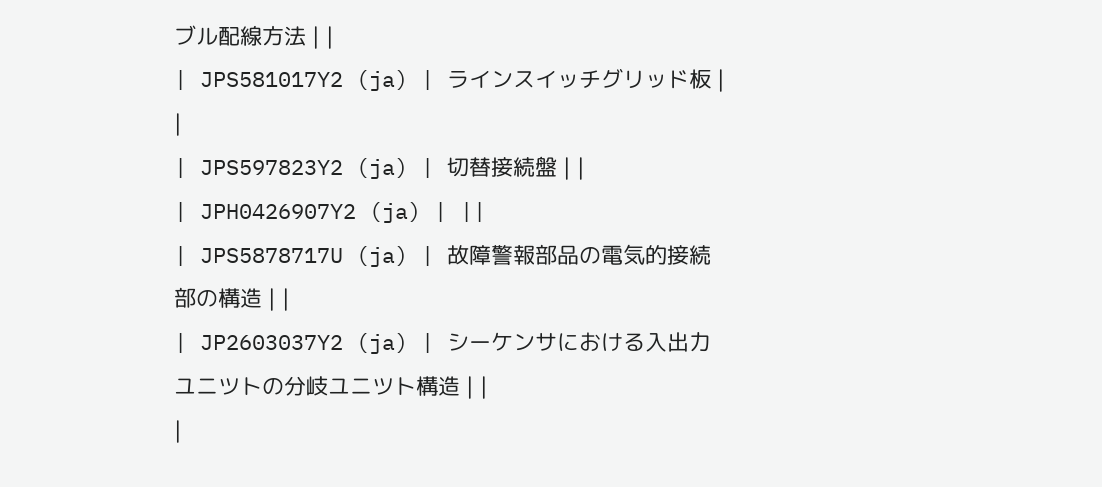ブル配線方法 | |
| JPS581017Y2 (ja) | ラインスイッチグリッド板 | |
| JPS597823Y2 (ja) | 切替接続盤 | |
| JPH0426907Y2 (ja) | ||
| JPS5878717U (ja) | 故障警報部品の電気的接続部の構造 | |
| JP2603037Y2 (ja) | シーケンサにおける入出力ユニツトの分岐ユニツト構造 | |
|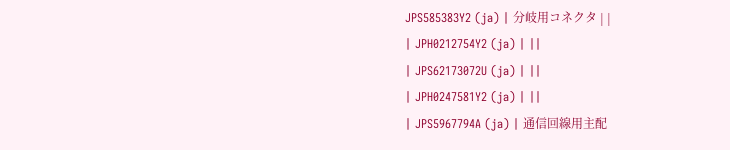JPS585383Y2 (ja) | 分岐用コネクタ | |
| JPH0212754Y2 (ja) | ||
| JPS62173072U (ja) | ||
| JPH0247581Y2 (ja) | ||
| JPS5967794A (ja) | 通信回線用主配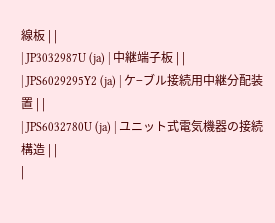線板 | |
| JP3032987U (ja) | 中継端子板 | |
| JPS6029295Y2 (ja) | ケ−ブル接続用中継分配装置 | |
| JPS6032780U (ja) | ユニット式電気機器の接続構造 | |
|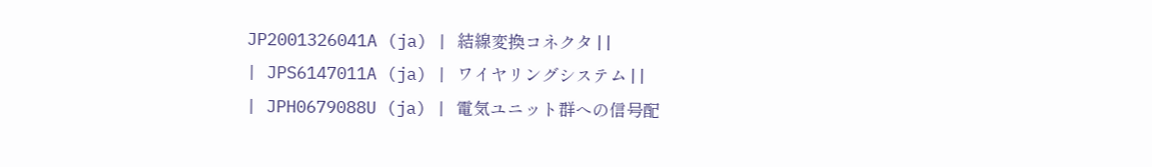JP2001326041A (ja) | 結線変換コネクタ | |
| JPS6147011A (ja) | ワイヤリングシステム | |
| JPH0679088U (ja) | 電気ユニット群への信号配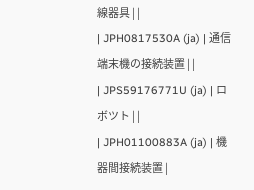線器具 | |
| JPH0817530A (ja) | 通信端末機の接続装置 | |
| JPS59176771U (ja) | ロボツト | |
| JPH01100883A (ja) | 機器間接続装置 |